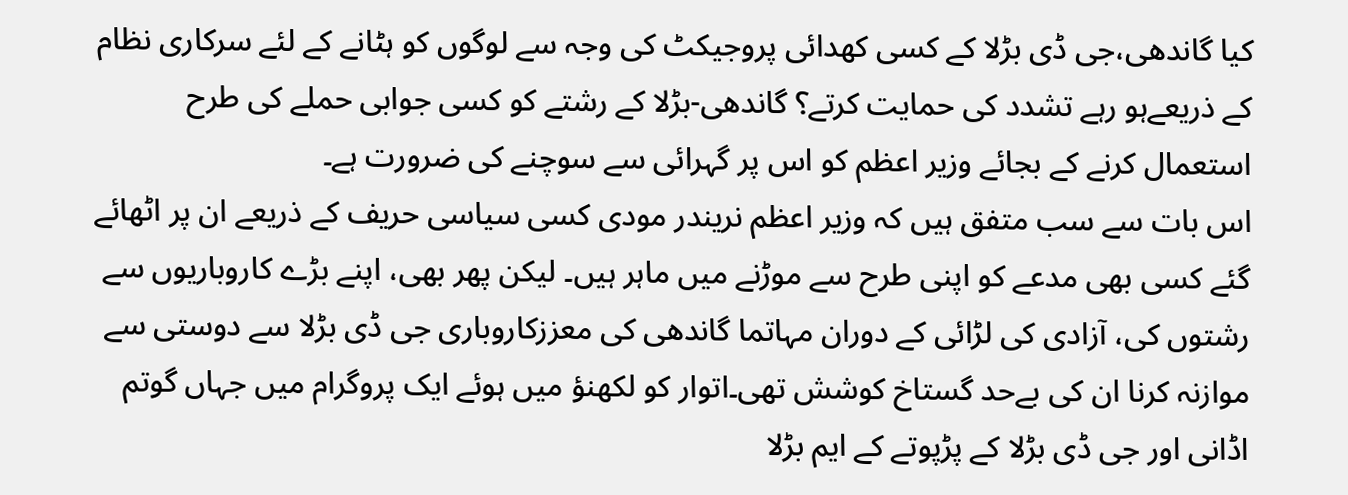کیا گاندھی،جی ڈی بڑلا کے کسی کھدائی پروجیکٹ کی وجہ سے لوگوں کو ہٹانے کے لئے سرکاری نظام کے ذریعےہو رہے تشدد کی حمایت کرتے؟ گاندھی-بڑلا کے رشتے کو کسی جوابی حملے کی طرح استعمال کرنے کے بجائے وزیر اعظم کو اس پر گہرائی سے سوچنے کی ضرورت ہے۔
اس بات سے سب متفق ہیں کہ وزیر اعظم نریندر مودی کسی سیاسی حریف کے ذریعے ان پر اٹھائے گئے کسی بھی مدعے کو اپنی طرح سے موڑنے میں ماہر ہیں۔ لیکن پھر بھی، اپنے بڑے کاروباریوں سے رشتوں کی، آزادی کی لڑائی کے دوران مہاتما گاندھی کی معززکاروباری جی ڈی بڑلا سے دوستی سے موازنہ کرنا ان کی بےحد گستاخ کوشش تھی۔اتوار کو لکھنؤ میں ہوئے ایک پروگرام میں جہاں گوتم اڈانی اور جی ڈی بڑلا کے پڑپوتے کے ایم بڑلا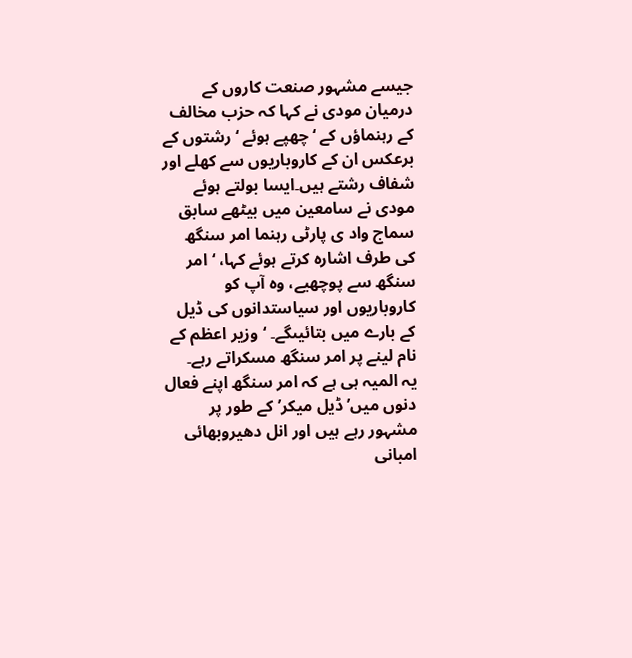جیسے مشہور صنعت کاروں کے درمیان مودی نے کہا کہ حزب مخالف کے رہنماؤں کے ‘ چھپے ہوئے ‘ رشتوں کے برعکس ان کے کاروباریوں سے کھلے اور شفاف رشتے ہیں۔ایسا بولتے ہوئے مودی نے سامعین میں بیٹھے سابق سماج واد ی پارٹی رہنما امر سنگھ کی طرف اشارہ کرتے ہوئے کہا، ‘امر سنگھ سے پوچھیے، وہ آپ کو کاروباریوں اور سیاستدانوں کی ڈیل کے بارے میں بتائیںگے۔ ‘وزیر اعظم کے نام لینے پر امر سنگھ مسکراتے رہے۔
یہ المیہ ہی ہے کہ امر سنگھ اپنے فعال دنوں میں’ڈیل میکر’کے طور پر مشہور رہے ہیں اور انل دھیروبھائی امبانی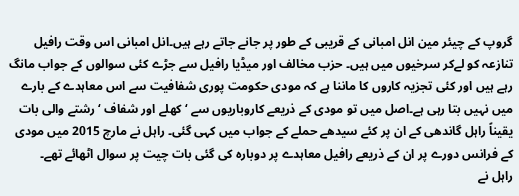گروپ کے چیئر مین انل امبانی کے قریبی کے طور پر جانے جاتے رہے ہیں۔انل امبانی اس وقت رافیل تنازعہ کو لےکر سرخیوں میں ہیں۔ حزب مخالف اور میڈیا رافیل سے جڑے کئی سوالوں کے جواب مانگ رہے ہیں اور کئی تجزیہ کاروں کا ماننا ہے کہ مودی حکومت پوری شفافیت سے اس معاہدے کے بارے میں نہیں بتا رہی ہے۔اصل میں تو مودی کے ذریعے کاروباریوں سے ‘ کھلے اور شفاف ‘ رشتے والی بات یقیناً راہل گاندھی کے ان پر کئے سیدھے حملے کے جواب میں کہی گئی۔ راہل نے مارچ 2015 میں مودی کے فرانس دورے پر ان کے ذریعے رافیل معاہدے پر دوبارہ کی گئی بات چیت پر سوال اٹھائے تھے۔
راہل نے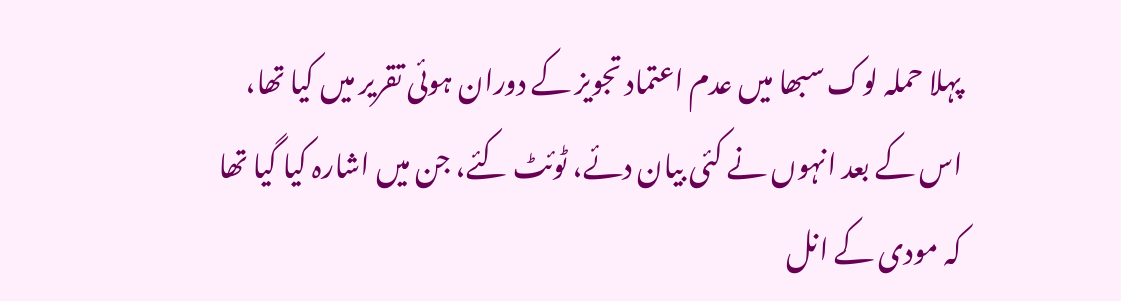پہلا حملہ لوک سبھا میں عدم اعتماد تجویز کے دوران ہوئی تقریر میں کیا تھا، اس کے بعد انہوں نے کئی بیان دئے، ٹوئٹ کئے، جن میں اشارہ کیا گیا تھا کہ مودی کے انل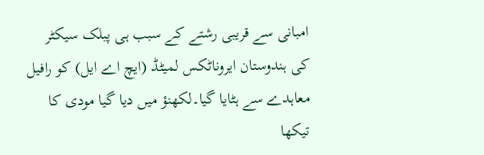امبانی سے قریبی رشتے کے سبب ہی پبلک سیکٹر کی ہندوستان ایروناٹکس لمیٹڈ (ایچ اے ایل) کو رافیل معاہدے سے ہٹایا گیا۔لکھنؤ میں دیا گیا مودی کا تیکھا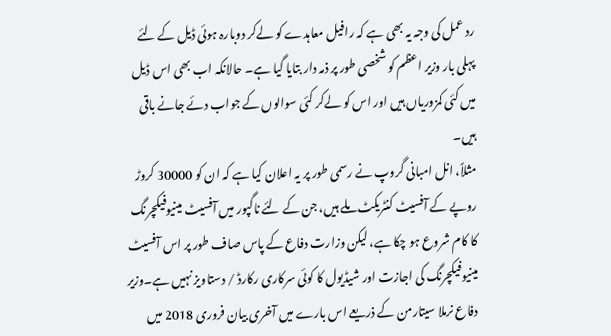رد عمل کی وجہ یہ بھی ہے کہ رافیل معاہدے کو لےکر دوبارہ ہوئی ڈیل کے لئے پہلی بار وزیر اعظم کو شخصی طور پر ذمہ دار بتایا گیا ہے۔ حالانکہ اب بھی اس ڈیل میں کئی کمزوریاں ہیں اور اس کو لےکر کئی سوالوں کے جواب دئے جانے باقی ہیں۔
مثلاً، انل امبانی گروپ نے رسمی طور پر یہ اعلان کیا ہے کہ ان کو 30000 کروڑ روپے کے آفسیٹ کنٹریکٹ ملے ہیں، جن کے لئے ناگپور میں آفسیٹ مینیوفیکچرنگ کا کام شروع ہو چکا ہے، لیکن وزارت دفاع کے پاس صاف طور پر اس آفسیٹ مینیوفیکچرنگ کی اجازت اور شیڈیول کا کوئی سرکاری رکارڈ / دستاویز نہیں ہے۔وزیر دفاع نرملا سیتارمن کے ذریعے اس بارے میں آخری بیان فروری 2018 میں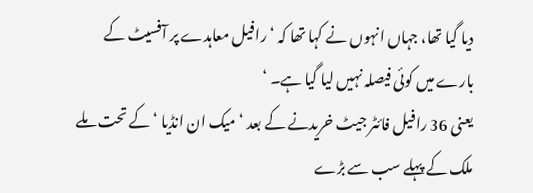دیا گیا تھا، جہاں انہوں نے کہا تھا کہ ‘ رافیل معاہدے پر آفسیٹ کے بارے میں کوئی فیصلہ نہیں لیا گیا ہے۔ ‘
یعنی 36 رافیل فائٹر جیٹ خریدنے کے بعد ‘ میک ان انڈیا ‘کے تحت ملے ملک کے پہلے سب سے بڑے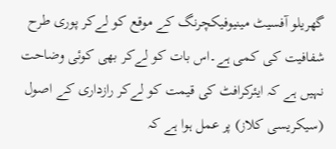گھریلو آفسیٹ مینیوفیکچرنگ کے موقع کو لےکر پوری طرح شفافیت کی کمی ہے۔اس بات کو لےکر بھی کوئی وضاحت نہیں ہے کہ ایئرکرافٹ کی قیمت کو لےکر رازداری کے اصول (سیکریسی کلاز) پر عمل ہوا ہے کہ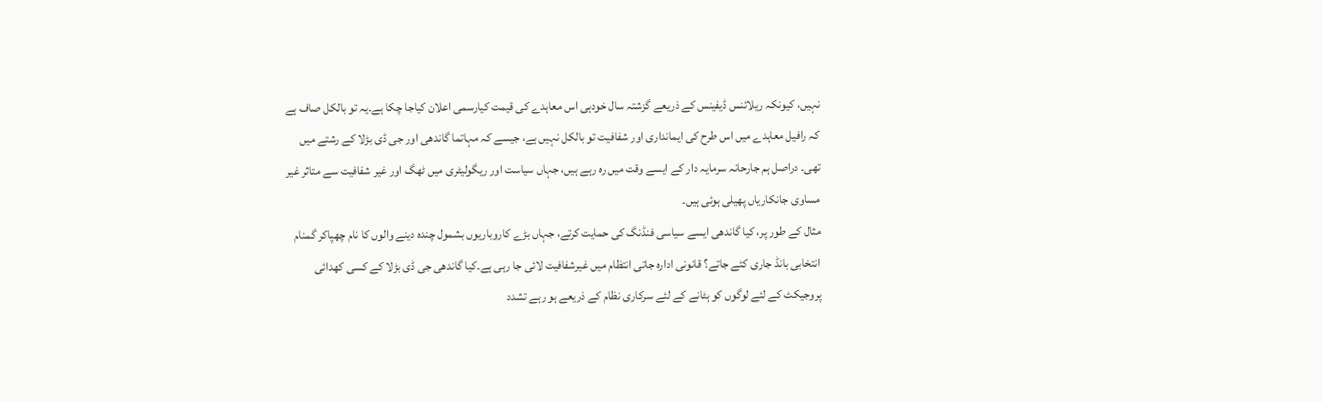نہیں، کیونکہ ریلائنس ڈیفینس کے ذریعے گزشتہ سال خودہی اس معاہدے کی قیمت کیارسمی اعلان کیاجا چکا ہے۔یہ تو بالکل صاف ہے کہ رافیل معاہدے میں اس طرح کی ایمانداری اور شفافیت تو بالکل نہیں ہے، جیسے کہ مہاتما گاندھی اور جی ڈی بڑلا کے رشتے میں تھی۔ دراصل ہم جارحانہ سرمایہ دار کے ایسے وقت میں رہ رہے ہیں، جہاں سیاست اور ریگولیٹری میں ٹھگ اور غیر شفافیت سے متاثر غیر مساوی جانکاریاں پھیلی ہوئی ہیں۔
مثال کے طور پر، کیا گاندھی ایسے سیاسی فنڈنگ کی حمایت کرتے، جہاں بڑے کاروباریوں بشمول چندہ دینے والوں کا نام چھپاکر گمنام انتخابی بانڈ جاری کئے جاتے؟ قانونی ادارہ جاتی انتظام میں غیرشفافیت لائی جا رہی ہے۔کیا گاندھی جی ڈی بڑلا کے کسی کھدائی پروجیکٹ کے لئے لوگوں کو ہٹانے کے لئے سرکاری نظام کے ذریعے ہو رہے تشدد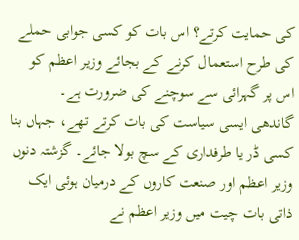کی حمایت کرتے؟ اس بات کو کسی جوابی حملے کی طرح استعمال کرنے کے بجائے وزیر اعظم کو اس پر گہرائی سے سوچنے کی ضرورت ہے۔
گاندھی ایسی سیاست کی بات کرتے تھے، جہاں بنا کسی ڈر یا طرفداری کے سچ بولا جائے۔ گزشتہ دنوں وزیر اعظم اور صنعت کاروں کے درمیان ہوئی ایک ذاتی بات چیت میں وزیر اعظم نے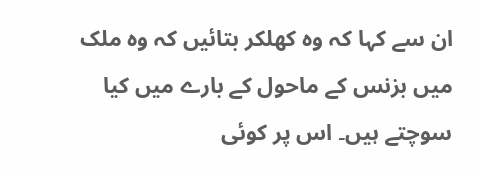ان سے کہا کہ وہ کھلکر بتائیں کہ وہ ملک میں بزنس کے ماحول کے بارے میں کیا سوچتے ہیں۔ اس پر کوئی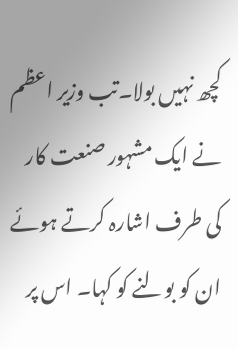کچھ نہیں بولا۔تب وزیر اعظم نے ایک مشہور صنعت کار کی طرف اشارہ کرتے ہوئے ان کو بولنے کو کہا۔ اس پر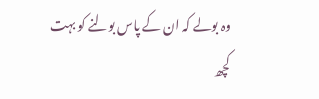وہ بولے کہ ان کے پاس بولنے کو بہت کچھ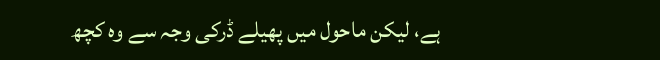ہے، لیکن ماحول میں پھیلے ڈرکی وجہ سے وہ کچھ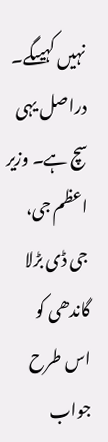نہیں کہیںگے۔ دراصل یہی سچ ہے۔ وزیر اعظم جی، جی ڈی بڑلا گاندھی کو اس طرح جواب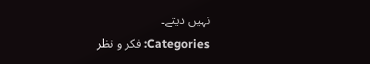نہیں دیتے۔
Categories: فکر و نظر